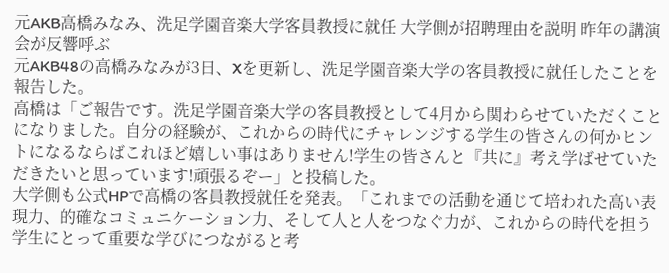元AKB高橋みなみ、洗足学園音楽大学客員教授に就任 大学側が招聘理由を説明 昨年の講演会が反響呼ぶ
元AKB48の高橋みなみが3日、Xを更新し、洗足学園音楽大学の客員教授に就任したことを報告した。
高橋は「ご報告です。洗足学園音楽大学の客員教授として4月から関わらせていただくことになりました。自分の経験が、これからの時代にチャレンジする学生の皆さんの何かヒントになるならばこれほど嬉しい事はありません!学生の皆さんと『共に』考え学ばせていただきたいと思っています!頑張るぞー」と投稿した。
大学側も公式HPで高橋の客員教授就任を発表。「これまでの活動を通じて培われた高い表現力、的確なコミュニケーション力、そして人と人をつなぐ力が、これからの時代を担う学生にとって重要な学びにつながると考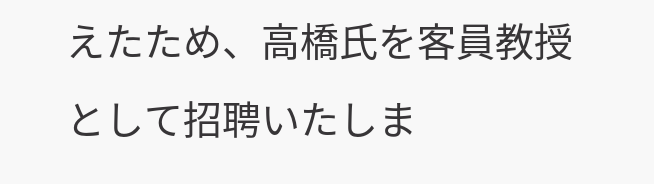えたため、高橋氏を客員教授として招聘いたしま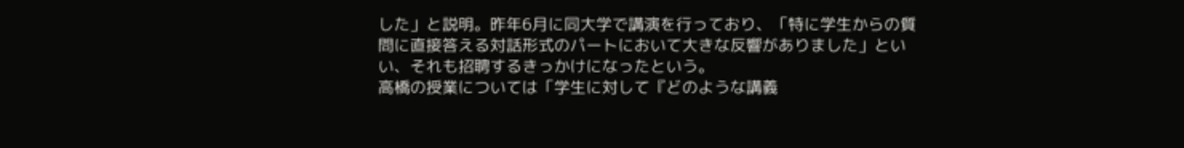した」と説明。昨年6月に同大学で講演を行っており、「特に学生からの質問に直接答える対話形式のパートにおいて大きな反響がありました」といい、それも招聘するきっかけになったという。
高橋の授業については「学生に対して『どのような講義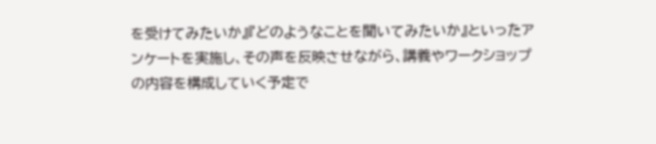を受けてみたいか』『どのようなことを聞いてみたいか』といったアンケートを実施し、その声を反映させながら、講義やワークショップの内容を構成していく予定で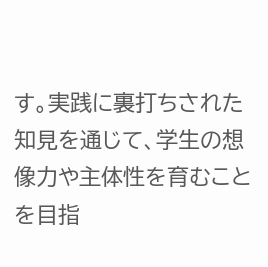す。実践に裏打ちされた知見を通じて、学生の想像力や主体性を育むことを目指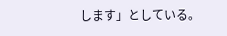します」としている。